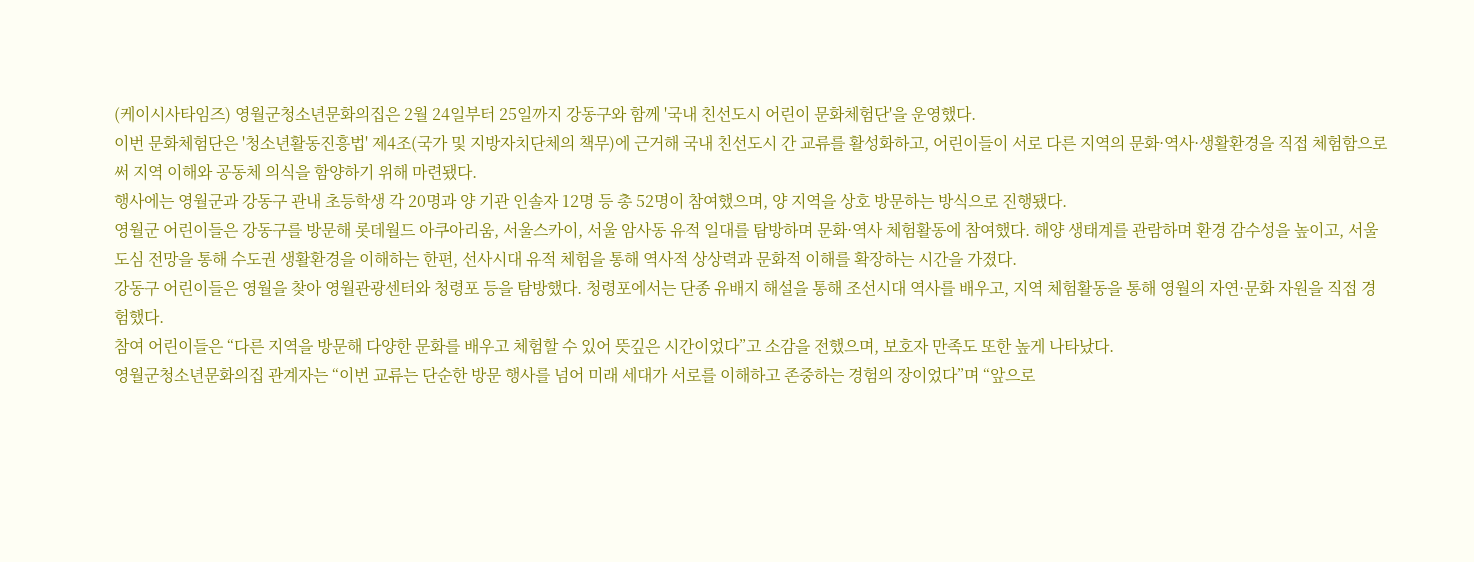(케이시사타임즈) 영월군청소년문화의집은 2월 24일부터 25일까지 강동구와 함께 '국내 친선도시 어린이 문화체험단'을 운영했다.
이번 문화체험단은 '청소년활동진흥법' 제4조(국가 및 지방자치단체의 책무)에 근거해 국내 친선도시 간 교류를 활성화하고, 어린이들이 서로 다른 지역의 문화·역사·생활환경을 직접 체험함으로써 지역 이해와 공동체 의식을 함양하기 위해 마련됐다.
행사에는 영월군과 강동구 관내 초등학생 각 20명과 양 기관 인솔자 12명 등 총 52명이 참여했으며, 양 지역을 상호 방문하는 방식으로 진행됐다.
영월군 어린이들은 강동구를 방문해 롯데월드 아쿠아리움, 서울스카이, 서울 암사동 유적 일대를 탐방하며 문화·역사 체험활동에 참여했다. 해양 생태계를 관람하며 환경 감수성을 높이고, 서울 도심 전망을 통해 수도권 생활환경을 이해하는 한편, 선사시대 유적 체험을 통해 역사적 상상력과 문화적 이해를 확장하는 시간을 가졌다.
강동구 어린이들은 영월을 찾아 영월관광센터와 청령포 등을 탐방했다. 청령포에서는 단종 유배지 해설을 통해 조선시대 역사를 배우고, 지역 체험활동을 통해 영월의 자연·문화 자원을 직접 경험했다.
참여 어린이들은 “다른 지역을 방문해 다양한 문화를 배우고 체험할 수 있어 뜻깊은 시간이었다”고 소감을 전했으며, 보호자 만족도 또한 높게 나타났다.
영월군청소년문화의집 관계자는 “이번 교류는 단순한 방문 행사를 넘어 미래 세대가 서로를 이해하고 존중하는 경험의 장이었다”며 “앞으로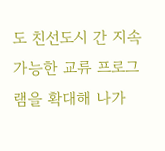도 친선도시 간 지속 가능한 교류 프로그램을 확대해 나가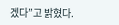겠다”고 밝혔다.